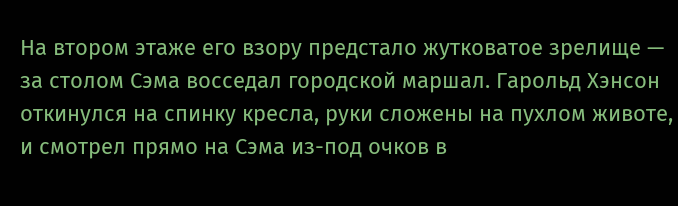На втором этаже его взору предстало жутковатое зрелище — за столом Сэма восседал городской маршал. Гарольд Хэнсон откинулся на спинку кресла, руки сложены на пухлом животе, и смотрел прямо на Сэма из-под очков в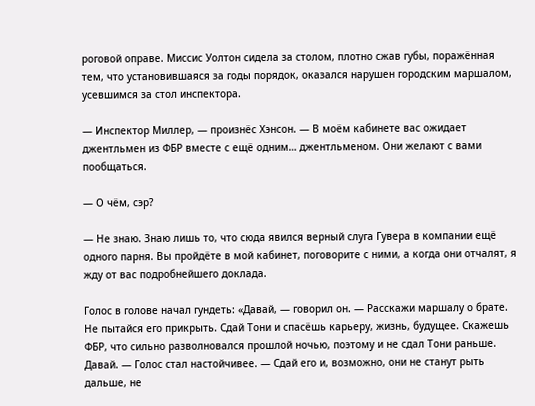роговой оправе. Миссис Уолтон сидела за столом, плотно сжав губы, поражённая тем, что установившаяся за годы порядок, оказался нарушен городским маршалом, усевшимся за стол инспектора.

— Инспектор Миллер, — произнёс Хэнсон. — В моём кабинете вас ожидает джентльмен из ФБР вместе с ещё одним… джентльменом. Они желают с вами пообщаться.

— О чём, сэр?

— Не знаю. Знаю лишь то, что сюда явился верный слуга Гувера в компании ещё одного парня. Вы пройдёте в мой кабинет, поговорите с ними, а когда они отчалят, я жду от вас подробнейшего доклада.

Голос в голове начал гундеть: «Давай, — говорил он. — Расскажи маршалу о брате. Не пытайся его прикрыть. Сдай Тони и спасёшь карьеру, жизнь, будущее. Скажешь ФБР, что сильно разволновался прошлой ночью, поэтому и не сдал Тони раньше. Давай. — Голос стал настойчивее. — Сдай его и, возможно, они не станут рыть дальше, не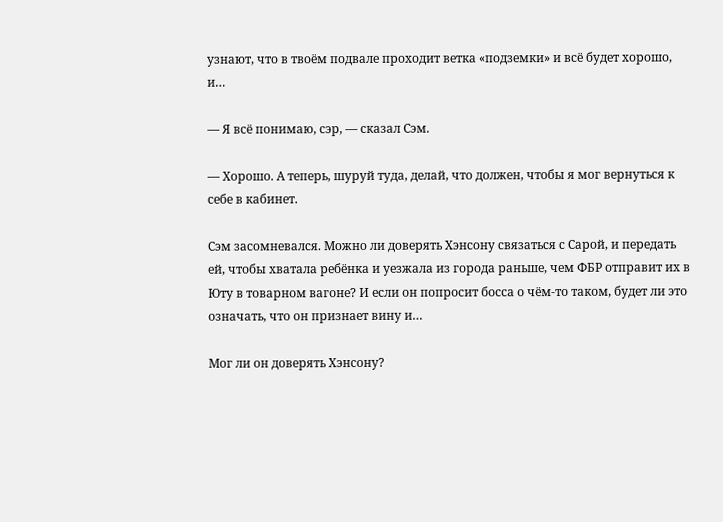узнают, что в твоём подвале проходит ветка «подземки» и всё будет хорошо, и…

— Я всё понимаю, сэр, — сказал Сэм.

— Хорошо. А теперь, шуруй туда, делай, что должен, чтобы я мог вернуться к себе в кабинет.

Сэм засомневался. Можно ли доверять Хэнсону связаться с Сарой, и передать ей, чтобы хватала ребёнка и уезжала из города раньше, чем ФБР отправит их в Юту в товарном вагоне? И если он попросит босса о чём-то таком, будет ли это означать, что он признает вину и…

Мог ли он доверять Хэнсону?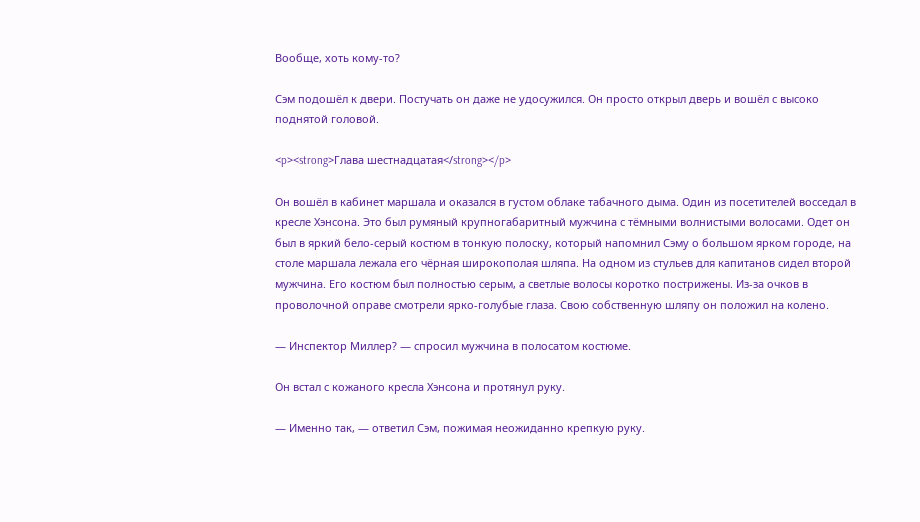Вообще, хоть кому-то?

Сэм подошёл к двери. Постучать он даже не удосужился. Он просто открыл дверь и вошёл с высоко поднятой головой.

<p><strong>Глава шестнадцатая</strong></p>

Он вошёл в кабинет маршала и оказался в густом облаке табачного дыма. Один из посетителей восседал в кресле Хэнсона. Это был румяный крупногабаритный мужчина с тёмными волнистыми волосами. Одет он был в яркий бело-серый костюм в тонкую полоску, который напомнил Сэму о большом ярком городе, на столе маршала лежала его чёрная широкополая шляпа. На одном из стульев для капитанов сидел второй мужчина. Его костюм был полностью серым, а светлые волосы коротко пострижены. Из-за очков в проволочной оправе смотрели ярко-голубые глаза. Свою собственную шляпу он положил на колено.

— Инспектор Миллер? — спросил мужчина в полосатом костюме.

Он встал с кожаного кресла Хэнсона и протянул руку.

— Именно так, — ответил Сэм, пожимая неожиданно крепкую руку.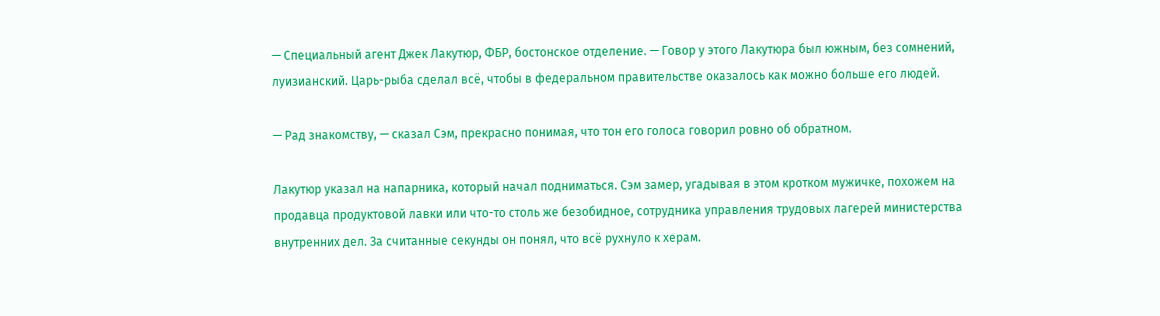— Специальный агент Джек Лакутюр, ФБР, бостонское отделение. — Говор у этого Лакутюра был южным, без сомнений, луизианский. Царь-рыба сделал всё, чтобы в федеральном правительстве оказалось как можно больше его людей.

— Рад знакомству, — сказал Сэм, прекрасно понимая, что тон его голоса говорил ровно об обратном.

Лакутюр указал на напарника, который начал подниматься. Сэм замер, угадывая в этом кротком мужичке, похожем на продавца продуктовой лавки или что-то столь же безобидное, сотрудника управления трудовых лагерей министерства внутренних дел. За считанные секунды он понял, что всё рухнуло к херам.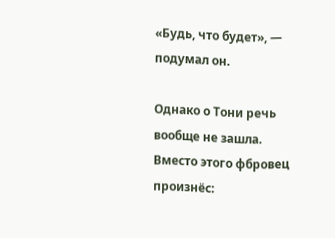«Будь, что будет», — подумал он.

Однако о Тони речь вообще не зашла. Вместо этого фбровец произнёс: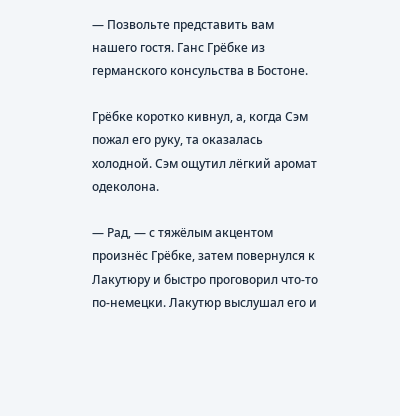— Позвольте представить вам нашего гостя. Ганс Грёбке из германского консульства в Бостоне.

Грёбке коротко кивнул, а, когда Сэм пожал его руку, та оказалась холодной. Сэм ощутил лёгкий аромат одеколона.

— Рад, — с тяжёлым акцентом произнёс Грёбке, затем повернулся к Лакутюру и быстро проговорил что-то по-немецки. Лакутюр выслушал его и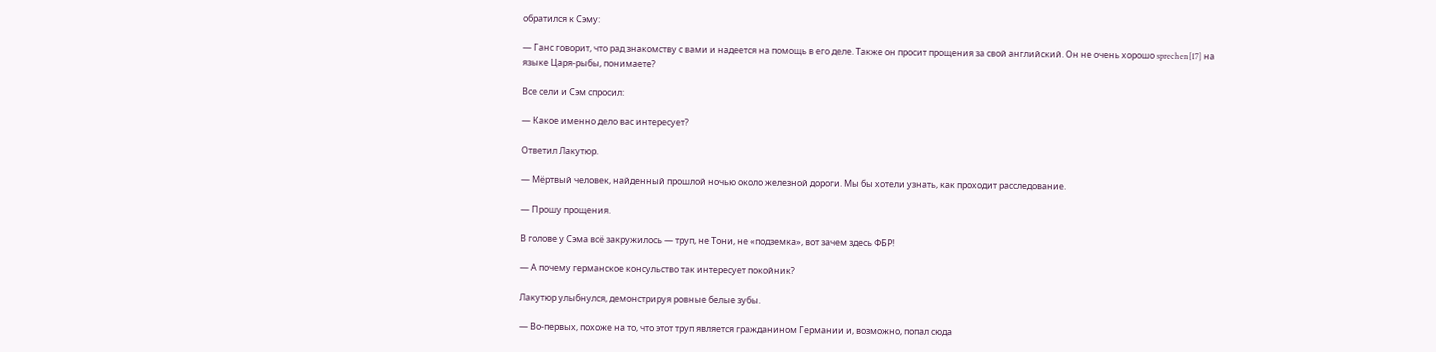обратился к Сэму:

— Ганс говорит, что рад знакомству с вами и надеется на помощь в его деле. Также он просит прощения за свой английский. Он не очень хорошо sprechen[17] на языке Царя-рыбы, понимаете?

Все сели и Сэм спросил:

— Какое именно дело вас интересует?

Ответил Лакутюр.

— Мёртвый человек, найденный прошлой ночью около железной дороги. Мы бы хотели узнать, как проходит расследование.

— Прошу прощения.

В голове у Сэма всё закружилось — труп, не Тони, не «подземка», вот зачем здесь ФБР!

— А почему германское консульство так интересует покойник?

Лакутюр улыбнулся, демонстрируя ровные белые зубы.

— Во-первых, похоже на то, что этот труп является гражданином Германии и, возможно, попал сюда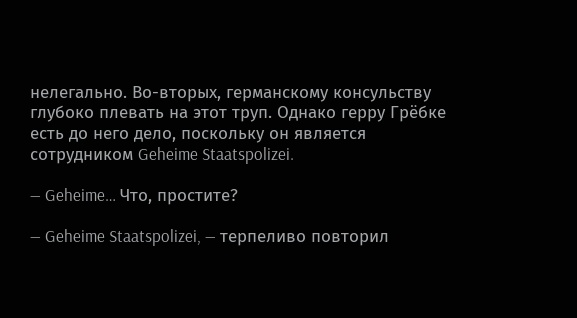нелегально. Во-вторых, германскому консульству глубоко плевать на этот труп. Однако герру Грёбке есть до него дело, поскольку он является сотрудником Geheime Staatspolizei.

— Geheime… Что, простите?

— Geheime Staatspolizei, — терпеливо повторил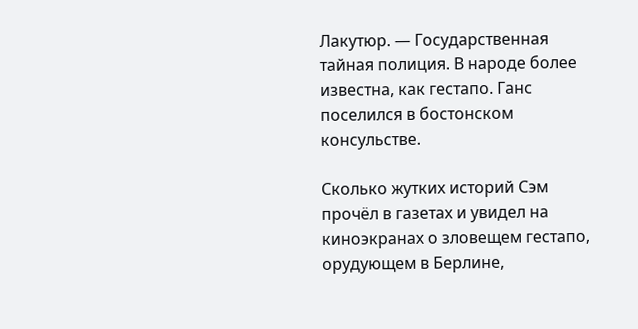Лакутюр. — Государственная тайная полиция. В народе более известна, как гестапо. Ганс поселился в бостонском консульстве.

Сколько жутких историй Сэм прочёл в газетах и увидел на киноэкранах о зловещем гестапо, орудующем в Берлине,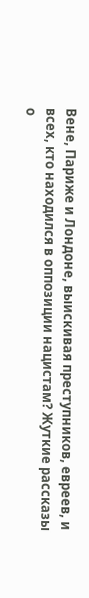Вене, Париже и Лондоне, выискивая преступников, евреев, и всех, кто находился в оппозиции нацистам? Жуткие рассказы о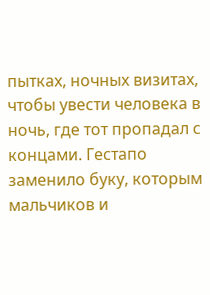пытках, ночных визитах, чтобы увести человека в ночь, где тот пропадал с концами. Гестапо заменило буку, которым мальчиков и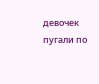девочек пугали по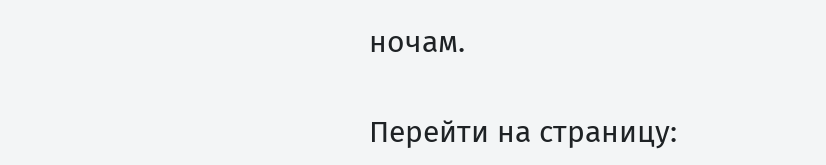ночам.

Перейти на страницу: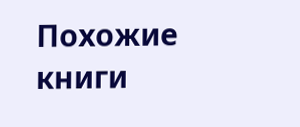Похожие книги